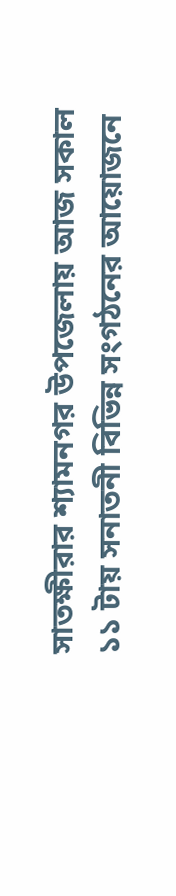সাতক্ষীরার শ্যামনগর উপজেলায় আজ সকাল ১১ টায় সনাতনী বিভিন্ন সংগঠনের আয়োজনে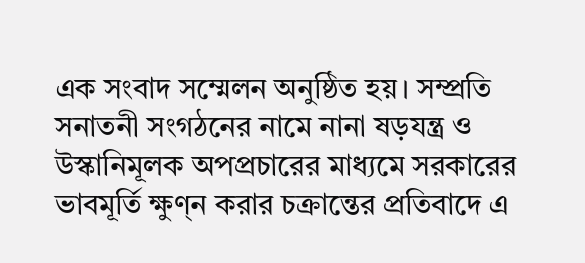এক সংবাদ সম্মেলন অনুষ্ঠিত হয়। সম্প্রতি সনাতনী সংগঠনের নামে নানা ষড়যন্ত্র ও উস্কানিমূলক অপপ্রচারের মাধ্যমে সরকারের ভাবমূর্তি ক্ষুণ্ন করার চক্রান্তের প্রতিবাদে এ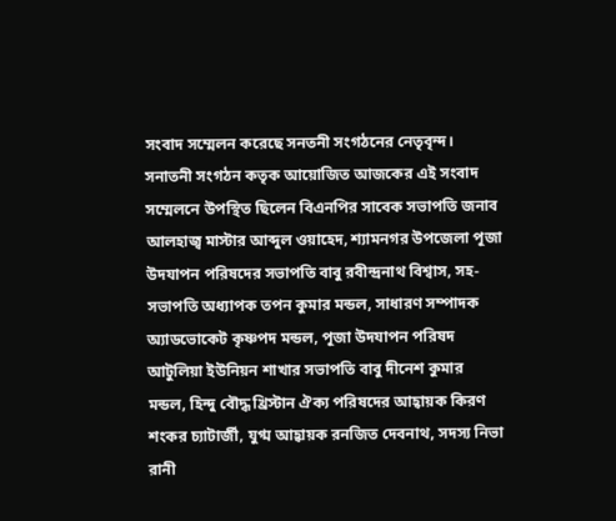সংবাদ সম্মেলন করেছে সনতনী সংগঠনের নেতৃবৃন্দ।
সনাতনী সংগঠন কতৃক আয়োজিত আজকের এই সংবাদ সম্মেলনে উপস্থিত ছিলেন বিএনপির সাবেক সভাপতি জনাব আলহাজ্ব মাস্টার আব্দুল ওয়াহেদ, শ্যামনগর উপজেলা পূজা উদযাপন পরিষদের সভাপতি বাবু রবীন্দ্রনাথ বিশ্বাস, সহ-সভাপতি অধ্যাপক তপন কুমার মন্ডল, সাধারণ সম্পাদক অ্যাডভোকেট কৃষ্ণপদ মন্ডল, পূজা উদযাপন পরিষদ আটুলিয়া ইউনিয়ন শাখার সভাপতি বাবু দীনেশ কুমার মন্ডল, হিন্দু বৌদ্ধ খ্রিস্টান ঐক্য পরিষদের আহ্বায়ক কিরণ শংকর চ্যাটার্জী, যুগ্ম আহ্বায়ক রনজিত দেবনাথ, সদস্য নিভা রানী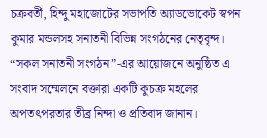চক্রবর্তী, হিন্দু মহাজোটের সভাপতি অ্যাডভোকেট স্বপন কুমার মন্ডলসহ সনাতনী বিভিন্ন সংগঠনের নেতৃবৃন্দ।
“সকল সনাতনী সংগঠন”-এর আয়োজনে অনুষ্ঠিত এ সংবাদ সম্মেলনে বক্তারা একটি কুচক্র মহলের অপতৎপরতার তীব্র নিন্দা ও প্রতিবাদ জানান।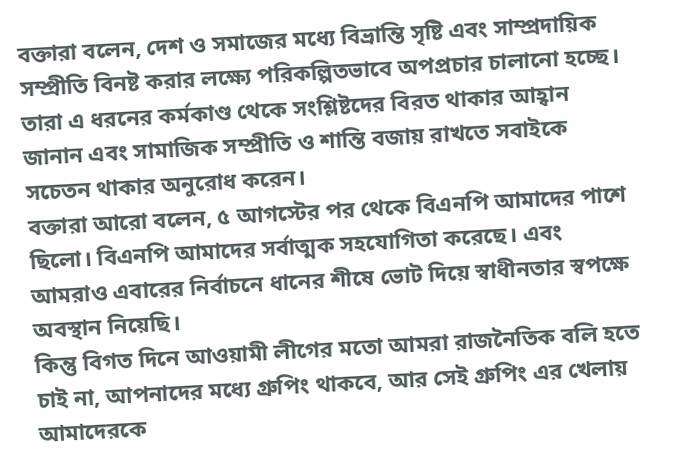বক্তারা বলেন, দেশ ও সমাজের মধ্যে বিভ্রান্তি সৃষ্টি এবং সাম্প্রদায়িক সম্প্রীতি বিনষ্ট করার লক্ষ্যে পরিকল্পিতভাবে অপপ্রচার চালানো হচ্ছে। তারা এ ধরনের কর্মকাণ্ড থেকে সংশ্লিষ্টদের বিরত থাকার আহ্বান জানান এবং সামাজিক সম্প্রীতি ও শান্তি বজায় রাখতে সবাইকে সচেতন থাকার অনুরোধ করেন।
বক্তারা আরো বলেন, ৫ আগস্টের পর থেকে বিএনপি আমাদের পাশে ছিলো। বিএনপি আমাদের সর্বাত্মক সহযোগিতা করেছে। এবং আমরাও এবারের নির্বাচনে ধানের শীষে ভোট দিয়ে স্বাধীনতার স্বপক্ষে অবস্থান নিয়েছি।
কিন্তু বিগত দিনে আওয়ামী লীগের মতো আমরা রাজনৈতিক বলি হতে চাই না, আপনাদের মধ্যে গ্রুপিং থাকবে, আর সেই গ্রুপিং এর খেলায় আমাদেরকে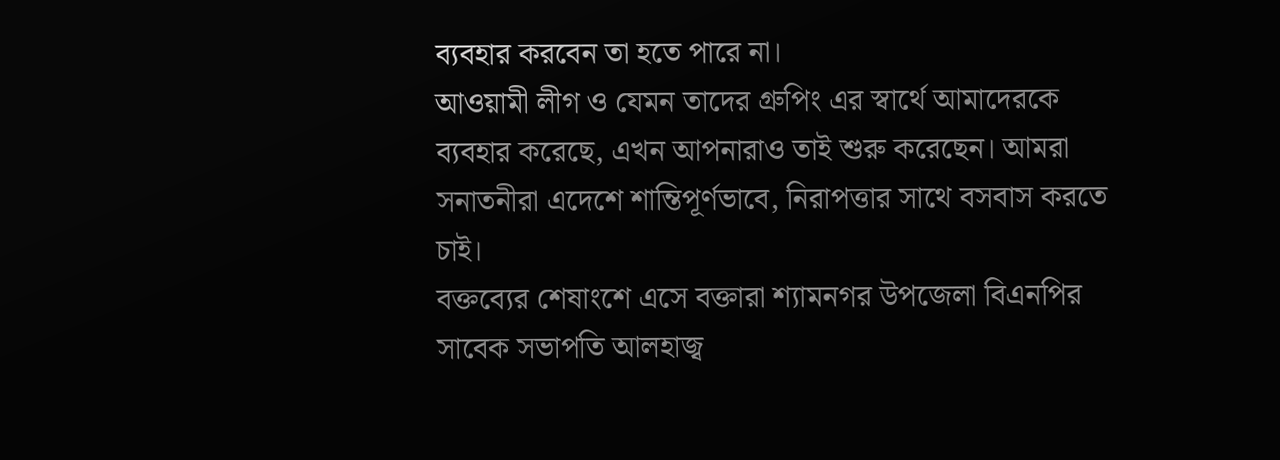ব্যবহার করবেন তা হতে পারে না।
আওয়ামী লীগ ও যেমন তাদের গ্রুপিং এর স্বার্থে আমাদেরকে ব্যবহার করেছে, এখন আপনারাও তাই শুরু করেছেন। আমরা সনাতনীরা এদেশে শান্তিপূর্ণভাবে, নিরাপত্তার সাথে বসবাস করতে চাই।
বক্তব্যের শেষাংশে এসে বক্তারা শ্যামনগর উপজেলা বিএনপির সাবেক সভাপতি আলহাজ্ব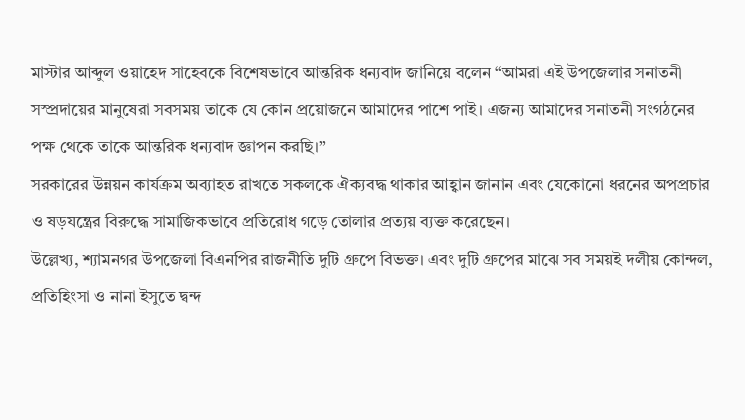মাস্টার আব্দুল ওয়াহেদ সাহেবকে বিশেষভাবে আন্তরিক ধন্যবাদ জানিয়ে বলেন “আমরা এই উপজেলার সনাতনী সস্প্রদায়ের মানুষেরা সবসময় তাকে যে কোন প্রয়োজনে আমাদের পাশে পাই। এজন্য আমাদের সনাতনী সংগঠনের পক্ষ থেকে তাকে আন্তরিক ধন্যবাদ জ্ঞাপন করছি।”
সরকারের উন্নয়ন কার্যক্রম অব্যাহত রাখতে সকলকে ঐক্যবদ্ধ থাকার আহ্বান জানান এবং যেকোনো ধরনের অপপ্রচার ও ষড়যন্ত্রের বিরুদ্ধে সামাজিকভাবে প্রতিরোধ গড়ে তোলার প্রত্যয় ব্যক্ত করেছেন।
উল্লেখ্য, শ্যামনগর উপজেলা বিএনপির রাজনীতি দুটি গ্রুপে বিভক্ত। এবং দুটি গ্রুপের মাঝে সব সময়ই দলীয় কোন্দল, প্রতিহিংসা ও নানা ইসুতে দ্বন্দ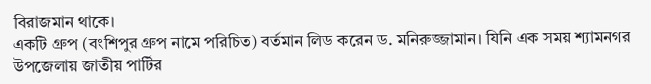বিরাজমান থাকে।
একটি গ্রুপ (বংশিপুর গ্রুপ নামে পরিচিত) বর্তমান লিড করেন ড. মনিরুজ্জামান। যিনি এক সময় শ্যামনগর উপজেলায় জাতীয় পার্টির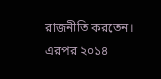রাজনীতি করতেন। এরপর ২০১৪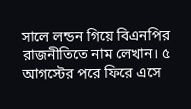সালে লন্ডন গিয়ে বিএনপির রাজনীতিতে নাম লেখান। ৫ আগস্টের পরে ফিরে এসে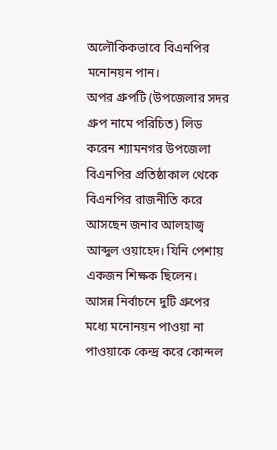অলৌকিকভাবে বিএনপির মনোনয়ন পান।
অপর গ্রুপটি (উপজেলার সদর গ্রুপ নামে পরিচিত) লিড করেন শ্যামনগর উপজেলা বিএনপির প্রতিষ্ঠাকাল থেকে বিএনপির রাজনীতি করে আসছেন জনাব আলহাজ্ব আব্দুল ওয়াহেদ। যিনি পেশায় একজন শিক্ষক ছিলেন।
আসন্ন নির্বাচনে দুটি গ্রুপের মধ্যে মনোনয়ন পাওয়া না পাওয়াকে কেন্দ্র করে কোন্দল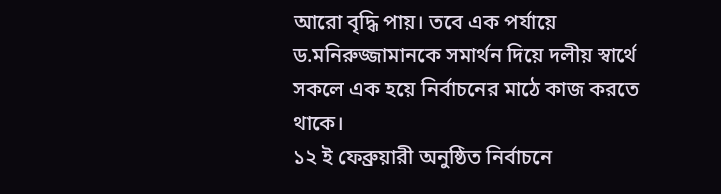আরো বৃদ্ধি পায়। তবে এক পর্যায়ে ড.মনিরুজ্জামানকে সমার্থন দিয়ে দলীয় স্বার্থে সকলে এক হয়ে নির্বাচনের মাঠে কাজ করতে থাকে।
১২ ই ফেব্রুয়ারী অনুষ্ঠিত নির্বাচনে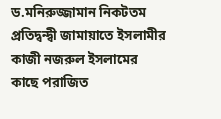ড.মনিরুজ্জামান নিকটতম প্রতিদ্বন্দ্বী জামায়াতে ইসলামীর কাজী নজরুল ইসলামের কাছে পরাজিত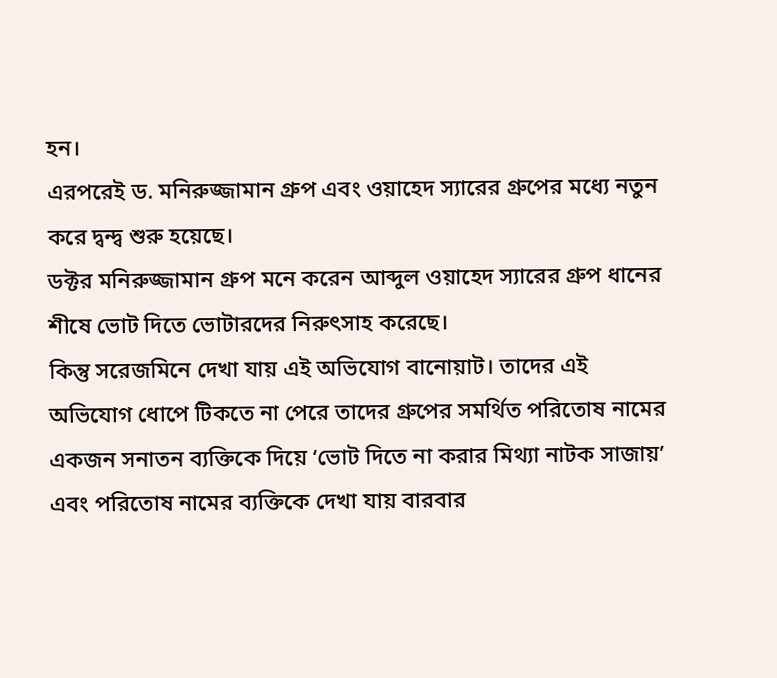হন।
এরপরেই ড. মনিরুজ্জামান গ্রুপ এবং ওয়াহেদ স্যারের গ্রুপের মধ্যে নতুন করে দ্বন্দ্ব শুরু হয়েছে।
ডক্টর মনিরুজ্জামান গ্রুপ মনে করেন আব্দুল ওয়াহেদ স্যারের গ্রুপ ধানের শীষে ভোট দিতে ভোটারদের নিরুৎসাহ করেছে।
কিন্তু সরেজমিনে দেখা যায় এই অভিযোগ বানোয়াট। তাদের এই অভিযোগ ধোপে টিকতে না পেরে তাদের গ্রুপের সমর্থিত পরিতোষ নামের একজন সনাতন ব্যক্তিকে দিয়ে ‘ভোট দিতে না করার মিথ্যা নাটক সাজায়’ এবং পরিতোষ নামের ব্যক্তিকে দেখা যায় বারবার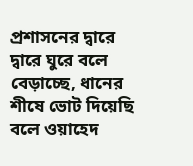প্রশাসনের দ্বারে দ্বারে ঘুরে বলে বেড়াচ্ছে, ধানের শীষে ভোট দিয়েছি বলে ওয়াহেদ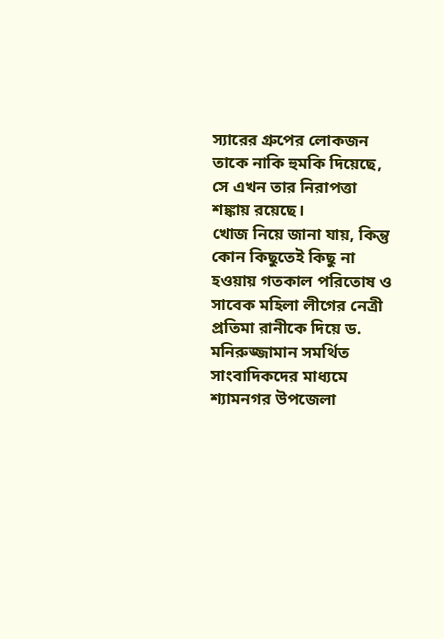স্যারের গ্রুপের লোকজন তাকে নাকি হুমকি দিয়েছে, সে এখন তার নিরাপত্তা শঙ্কায় রয়েছে।
খোজ নিয়ে জানা যায়, কিন্তু কোন কিছুতেই কিছু না হওয়ায় গতকাল পরিতোষ ও সাবেক মহিলা লীগের নেত্রী প্রতিমা রানীকে দিয়ে ড. মনিরুজ্জামান সমর্থিত সাংবাদিকদের মাধ্যমে শ্যামনগর উপজেলা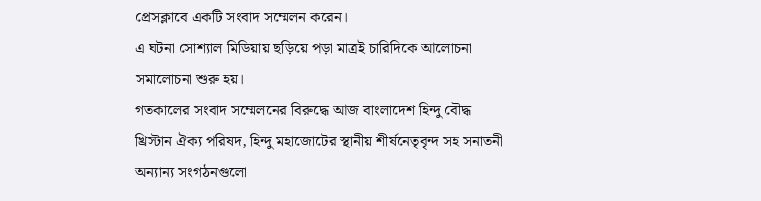প্রেসক্লাবে একটি সংবাদ সম্মেলন করেন।
এ ঘটনা সোশ্যাল মিডিয়ায় ছড়িয়ে পড়া মাত্রই চারিদিকে আলোচনা সমালোচনা শুরু হয়।
গতকালের সংবাদ সম্মেলনের বিরুদ্ধে আজ বাংলাদেশ হিন্দু বৌদ্ধ খ্রিস্টান ঐক্য পরিষদ, হিন্দু মহাজোটের স্থানীয় শীর্ষনেতৃবৃন্দ সহ সনাতনী অন্যান্য সংগঠনগুলো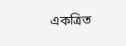একত্রিত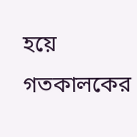হয়ে গতকালকের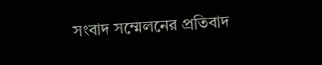সংবাদ সম্মেলনের প্রতিবাদ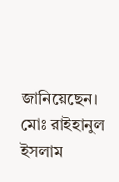জানিয়েছেন।
মোঃ রাইহানুল ইসলাম